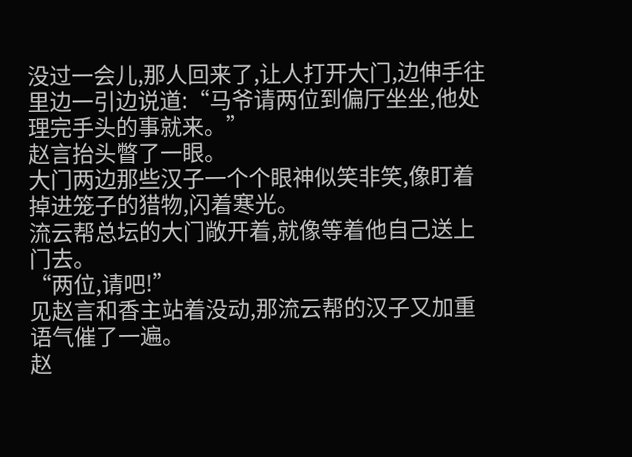没过一会儿,那人回来了,让人打开大门,边伸手往里边一引边说道:“马爷请两位到偏厅坐坐,他处理完手头的事就来。”
赵言抬头瞥了一眼。
大门两边那些汉子一个个眼神似笑非笑,像盯着掉进笼子的猎物,闪着寒光。
流云帮总坛的大门敞开着,就像等着他自己送上门去。
“两位,请吧!”
见赵言和香主站着没动,那流云帮的汉子又加重语气催了一遍。
赵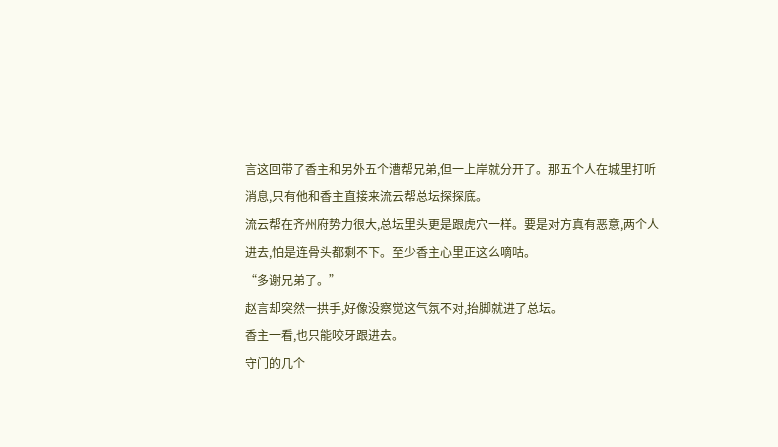言这回带了香主和另外五个漕帮兄弟,但一上岸就分开了。那五个人在城里打听消息,只有他和香主直接来流云帮总坛探探底。
流云帮在齐州府势力很大,总坛里头更是跟虎穴一样。要是对方真有恶意,两个人进去,怕是连骨头都剩不下。至少香主心里正这么嘀咕。
“多谢兄弟了。”
赵言却突然一拱手,好像没察觉这气氛不对,抬脚就进了总坛。
香主一看,也只能咬牙跟进去。
守门的几个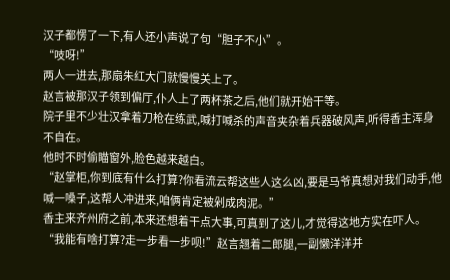汉子都愣了一下,有人还小声说了句“胆子不小”。
“吱呀!”
两人一进去,那扇朱红大门就慢慢关上了。
赵言被那汉子领到偏厅,仆人上了两杯茶之后,他们就开始干等。
院子里不少壮汉拿着刀枪在练武,喊打喊杀的声音夹杂着兵器破风声,听得香主浑身不自在。
他时不时偷瞄窗外,脸色越来越白。
“赵掌柜,你到底有什么打算?你看流云帮这些人这么凶,要是马爷真想对我们动手,他喊一嗓子,这帮人冲进来,咱俩肯定被剁成肉泥。”
香主来齐州府之前,本来还想着干点大事,可真到了这儿,才觉得这地方实在吓人。
“我能有啥打算?走一步看一步呗!”赵言翘着二郎腿,一副懒洋洋并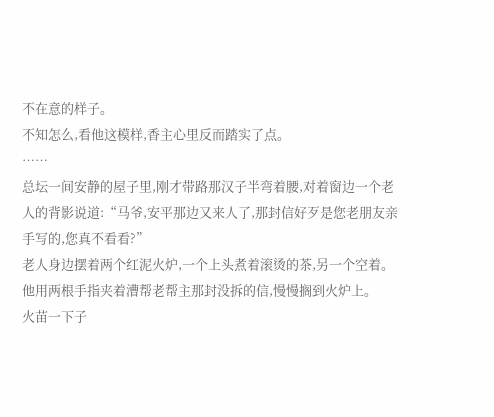不在意的样子。
不知怎么,看他这模样,香主心里反而踏实了点。
……
总坛一间安静的屋子里,刚才带路那汉子半弯着腰,对着窗边一个老人的背影说道:“马爷,安平那边又来人了,那封信好歹是您老朋友亲手写的,您真不看看?”
老人身边摆着两个红泥火炉,一个上头煮着滚烫的茶,另一个空着。
他用两根手指夹着漕帮老帮主那封没拆的信,慢慢搁到火炉上。
火苗一下子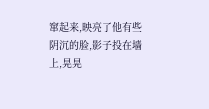窜起来,映亮了他有些阴沉的脸,影子投在墙上,晃晃